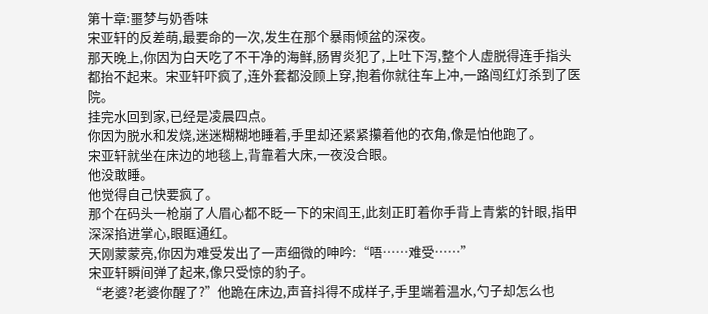第十章:噩梦与奶香味
宋亚轩的反差萌,最要命的一次,发生在那个暴雨倾盆的深夜。
那天晚上,你因为白天吃了不干净的海鲜,肠胃炎犯了,上吐下泻,整个人虚脱得连手指头都抬不起来。宋亚轩吓疯了,连外套都没顾上穿,抱着你就往车上冲,一路闯红灯杀到了医院。
挂完水回到家,已经是凌晨四点。
你因为脱水和发烧,迷迷糊糊地睡着,手里却还紧紧攥着他的衣角,像是怕他跑了。
宋亚轩就坐在床边的地毯上,背靠着大床,一夜没合眼。
他没敢睡。
他觉得自己快要疯了。
那个在码头一枪崩了人眉心都不眨一下的宋阎王,此刻正盯着你手背上青紫的针眼,指甲深深掐进掌心,眼眶通红。
天刚蒙蒙亮,你因为难受发出了一声细微的呻吟:“唔……难受……”
宋亚轩瞬间弹了起来,像只受惊的豹子。
“老婆?老婆你醒了?”他跪在床边,声音抖得不成样子,手里端着温水,勺子却怎么也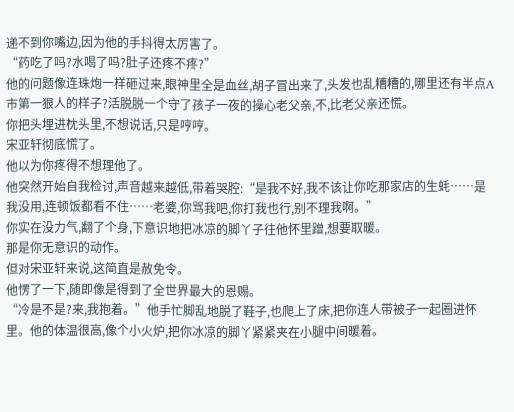递不到你嘴边,因为他的手抖得太厉害了。
“药吃了吗?水喝了吗?肚子还疼不疼?”
他的问题像连珠炮一样砸过来,眼神里全是血丝,胡子冒出来了,头发也乱糟糟的,哪里还有半点A市第一狠人的样子?活脱脱一个守了孩子一夜的操心老父亲,不,比老父亲还慌。
你把头埋进枕头里,不想说话,只是哼哼。
宋亚轩彻底慌了。
他以为你疼得不想理他了。
他突然开始自我检讨,声音越来越低,带着哭腔:“是我不好,我不该让你吃那家店的生蚝……是我没用,连顿饭都看不住……老婆,你骂我吧,你打我也行,别不理我啊。”
你实在没力气,翻了个身,下意识地把冰凉的脚丫子往他怀里蹭,想要取暖。
那是你无意识的动作。
但对宋亚轩来说,这简直是赦免令。
他愣了一下,随即像是得到了全世界最大的恩赐。
“冷是不是?来,我抱着。”他手忙脚乱地脱了鞋子,也爬上了床,把你连人带被子一起圈进怀里。他的体温很高,像个小火炉,把你冰凉的脚丫紧紧夹在小腿中间暖着。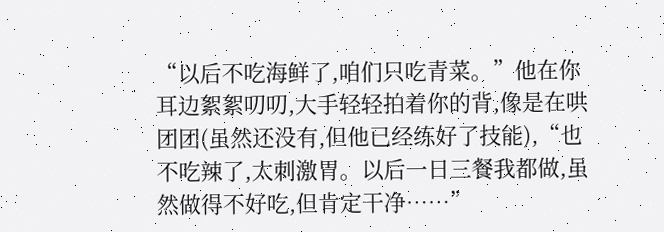“以后不吃海鲜了,咱们只吃青菜。”他在你耳边絮絮叨叨,大手轻轻拍着你的背,像是在哄团团(虽然还没有,但他已经练好了技能),“也不吃辣了,太刺激胃。以后一日三餐我都做,虽然做得不好吃,但肯定干净……”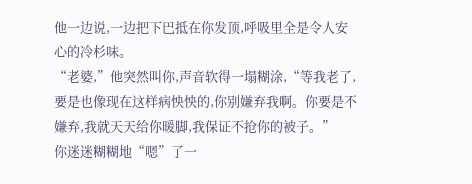他一边说,一边把下巴抵在你发顶,呼吸里全是令人安心的冷杉味。
“老婆,”他突然叫你,声音软得一塌糊涂,“等我老了,要是也像现在这样病怏怏的,你别嫌弃我啊。你要是不嫌弃,我就天天给你暖脚,我保证不抢你的被子。”
你迷迷糊糊地“嗯”了一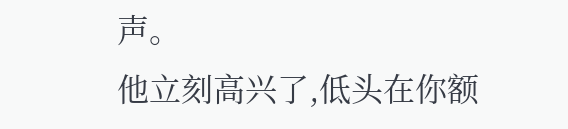声。
他立刻高兴了,低头在你额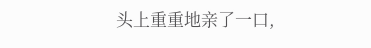头上重重地亲了一口,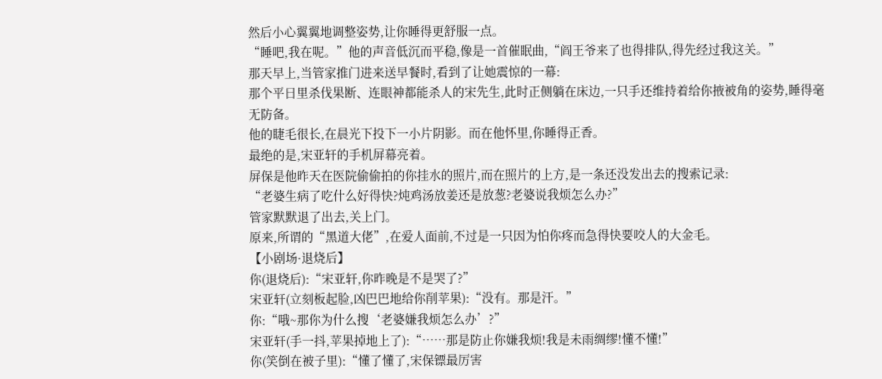然后小心翼翼地调整姿势,让你睡得更舒服一点。
“睡吧,我在呢。”他的声音低沉而平稳,像是一首催眠曲,“阎王爷来了也得排队,得先经过我这关。”
那天早上,当管家推门进来送早餐时,看到了让她震惊的一幕:
那个平日里杀伐果断、连眼神都能杀人的宋先生,此时正侧躺在床边,一只手还维持着给你掖被角的姿势,睡得毫无防备。
他的睫毛很长,在晨光下投下一小片阴影。而在他怀里,你睡得正香。
最绝的是,宋亚轩的手机屏幕亮着。
屏保是他昨天在医院偷偷拍的你挂水的照片,而在照片的上方,是一条还没发出去的搜索记录:
“老婆生病了吃什么好得快?炖鸡汤放姜还是放葱?老婆说我烦怎么办?”
管家默默退了出去,关上门。
原来,所谓的“黑道大佬”,在爱人面前,不过是一只因为怕你疼而急得快要咬人的大金毛。
【小剧场·退烧后】
你(退烧后):“宋亚轩,你昨晚是不是哭了?”
宋亚轩(立刻板起脸,凶巴巴地给你削苹果):“没有。那是汗。”
你:“哦~那你为什么搜‘老婆嫌我烦怎么办’?”
宋亚轩(手一抖,苹果掉地上了):“……那是防止你嫌我烦!我是未雨绸缪!懂不懂!”
你(笑倒在被子里):“懂了懂了,宋保镖最厉害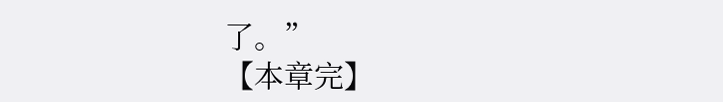了。”
【本章完】